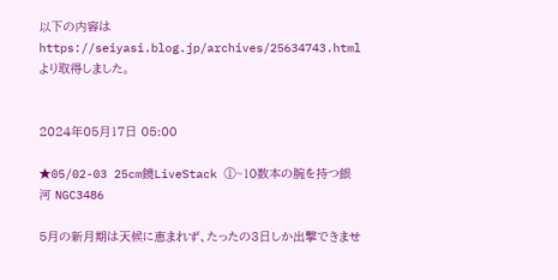以下の内容はhttps://seiyasi.blog.jp/archives/25634743.htmlより取得しました。


2024年05月17日 05:00

★05/02-03 25cm鏡LiveStack ①~10数本の腕を持つ銀河 NGC3486

5月の新月期は天候に恵まれず、たったの3日しか出撃できませ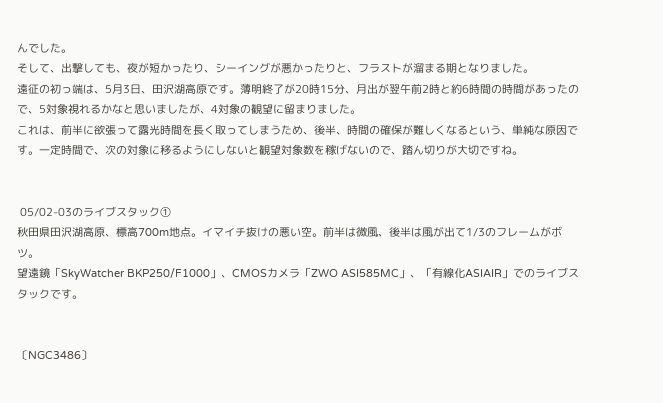んでした。
そして、出撃しても、夜が短かったり、シーイングが悪かったりと、フラストが溜まる期となりました。
遠征の初っ端は、5月3日、田沢湖高原です。薄明終了が20時15分、月出が翌午前2時と約6時間の時間があったので、5対象視れるかなと思いましたが、4対象の観望に留まりました。
これは、前半に欲張って露光時間を長く取ってしまうため、後半、時間の確保が難しくなるという、単純な原因です。一定時間で、次の対象に移るようにしないと観望対象数を稼げないので、踏ん切りが大切ですね。


 05/02-03のライブスタック①
秋田県田沢湖高原、標高700m地点。イマイチ抜けの悪い空。前半は微風、後半は風が出て1/3のフレームがボツ。
望遠鏡「SkyWatcher BKP250/F1000」、CMOSカメラ「ZWO ASI585MC」、「有線化ASIAIR」でのライブスタックです。


〔NGC3486〕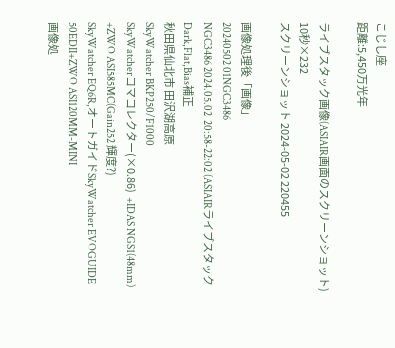こじし座
距離:5,450万光年

ライブスタック画像(ASIAIR画面のスクリーンショット)  10秒×232
スクリーンショット 2024-05-02 220455

画像処理後「画像」
20240502 01NGC3486
NGC3486 2024.05.02  20:58-22:02 (ASIAIRライブスタックDark,Flat,Bias補正
秋田県仙北市 田沢湖高原
SkyWatcher BKP250/F1000
SkyWatcherコマコレクター(×0.86)  +IDAS NGS1(48mm)  +ZWO ASI585MC(Gain252 輝度?)
SkyWatcher EQ6R,オートガイドSkyWatcher EVOGUIDE 50EDII+ZWO ASI120MM-MINI
画像処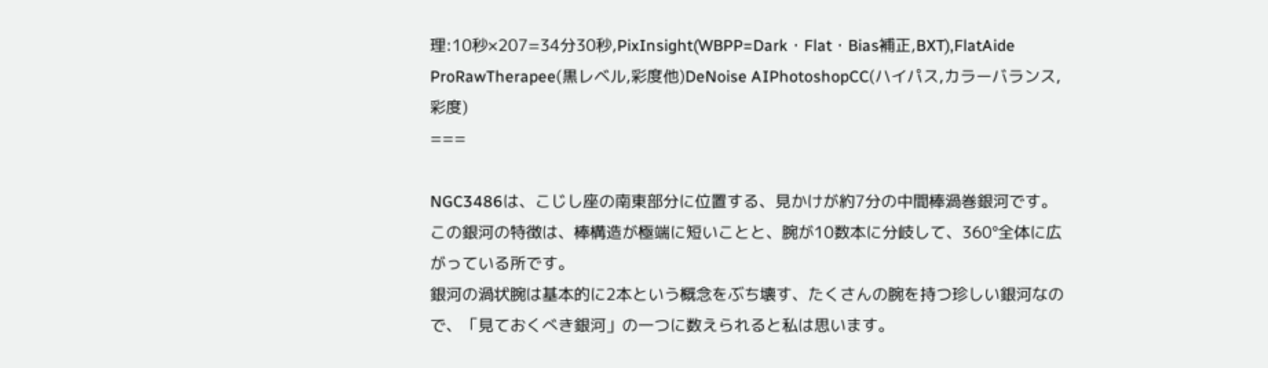理:10秒×207=34分30秒,PixInsight(WBPP=Dark・Flat・Bias補正,BXT),FlatAide ProRawTherapee(黒レベル,彩度他)DeNoise AIPhotoshopCC(ハイパス,カラーバランス,彩度)
===

NGC3486は、こじし座の南東部分に位置する、見かけが約7分の中間棒渦巻銀河です。
この銀河の特徴は、棒構造が極端に短いことと、腕が10数本に分岐して、360°全体に広がっている所です。
銀河の渦状腕は基本的に2本という概念をぶち壊す、たくさんの腕を持つ珍しい銀河なので、「見ておくべき銀河」の一つに数えられると私は思います。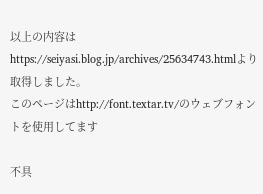以上の内容はhttps://seiyasi.blog.jp/archives/25634743.htmlより取得しました。
このページはhttp://font.textar.tv/のウェブフォントを使用してます

不具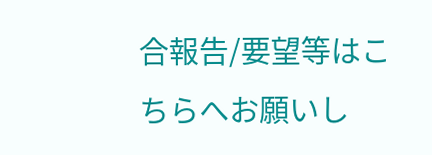合報告/要望等はこちらへお願いし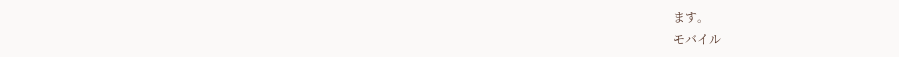ます。
モバイル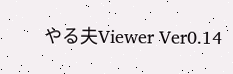やる夫Viewer Ver0.14